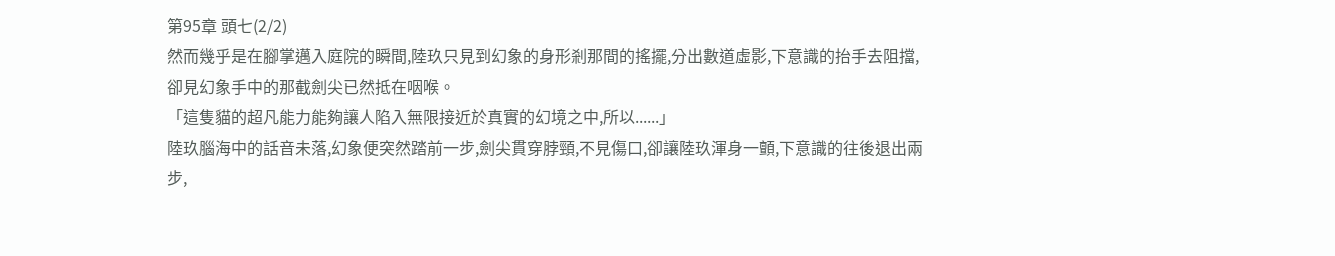第95章 頭七(2/2)
然而幾乎是在腳掌邁入庭院的瞬間,陸玖只見到幻象的身形剎那間的搖擺,分出數道虛影,下意識的抬手去阻擋,卻見幻象手中的那截劍尖已然抵在咽喉。
「這隻貓的超凡能力能夠讓人陷入無限接近於真實的幻境之中,所以......」
陸玖腦海中的話音未落,幻象便突然踏前一步,劍尖貫穿脖頸,不見傷口,卻讓陸玖渾身一顫,下意識的往後退出兩步,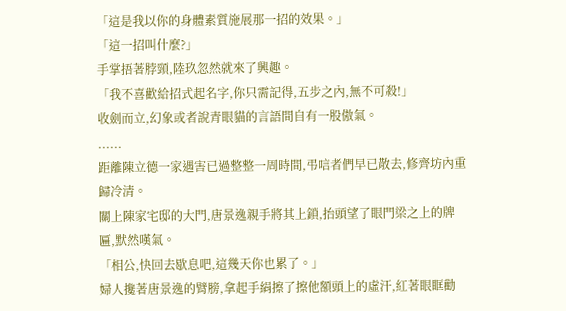「這是我以你的身體素質施展那一招的效果。」
「這一招叫什麼?」
手掌捂著脖頸,陸玖忽然就來了興趣。
「我不喜歡給招式起名字,你只需記得,五步之內,無不可殺!」
收劍而立,幻象或者說青眼貓的言語間自有一股傲氣。
......
距離陳立德一家遇害已過整整一周時間,弔唁者們早已散去,修齊坊內重歸冷清。
關上陳家宅邸的大門,唐景逸親手將其上鎖,抬頭望了眼門梁之上的牌匾,默然嘆氣。
「相公,快回去歇息吧,這幾天你也累了。」
婦人攙著唐景逸的臂膀,拿起手絹擦了擦他額頭上的虛汗,紅著眼眶勸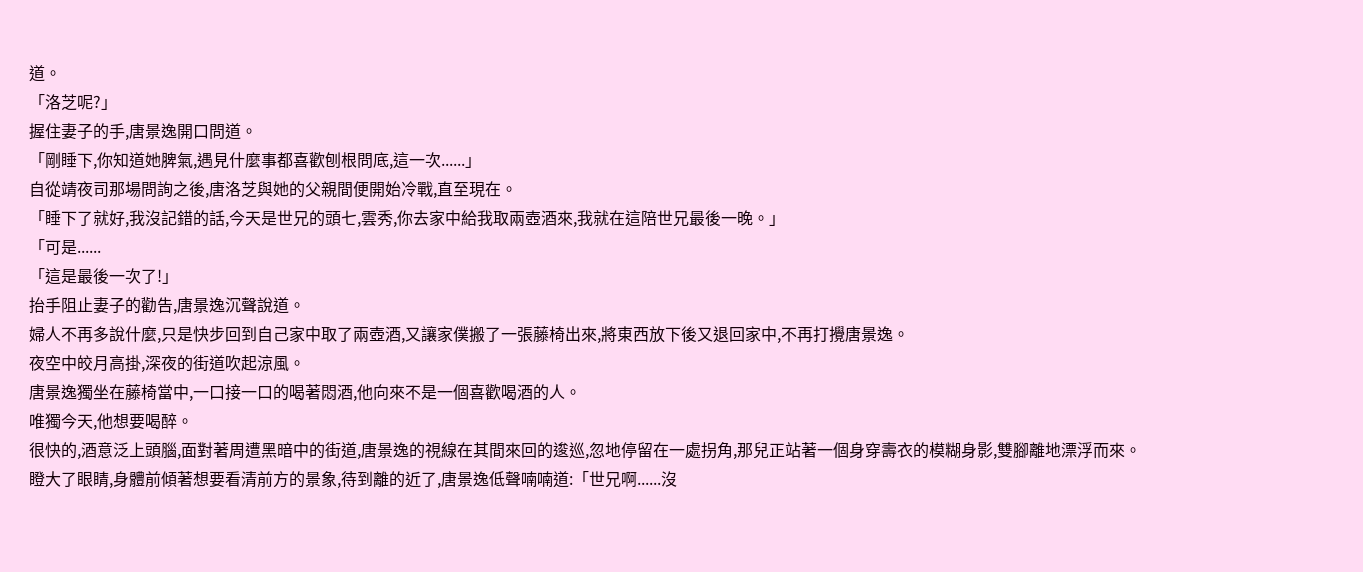道。
「洛芝呢?」
握住妻子的手,唐景逸開口問道。
「剛睡下,你知道她脾氣,遇見什麼事都喜歡刨根問底,這一次......」
自從靖夜司那場問詢之後,唐洛芝與她的父親間便開始冷戰,直至現在。
「睡下了就好,我沒記錯的話,今天是世兄的頭七,雲秀,你去家中給我取兩壺酒來,我就在這陪世兄最後一晚。」
「可是......
「這是最後一次了!」
抬手阻止妻子的勸告,唐景逸沉聲說道。
婦人不再多說什麼,只是快步回到自己家中取了兩壺酒,又讓家僕搬了一張藤椅出來,將東西放下後又退回家中,不再打攪唐景逸。
夜空中皎月高掛,深夜的街道吹起涼風。
唐景逸獨坐在藤椅當中,一口接一口的喝著悶酒,他向來不是一個喜歡喝酒的人。
唯獨今天,他想要喝醉。
很快的,酒意泛上頭腦,面對著周遭黑暗中的街道,唐景逸的視線在其間來回的逡巡,忽地停留在一處拐角,那兒正站著一個身穿壽衣的模糊身影,雙腳離地漂浮而來。
瞪大了眼睛,身體前傾著想要看清前方的景象,待到離的近了,唐景逸低聲喃喃道:「世兄啊......沒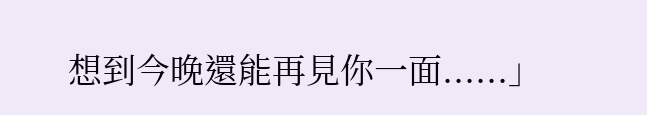想到今晚還能再見你一面......」